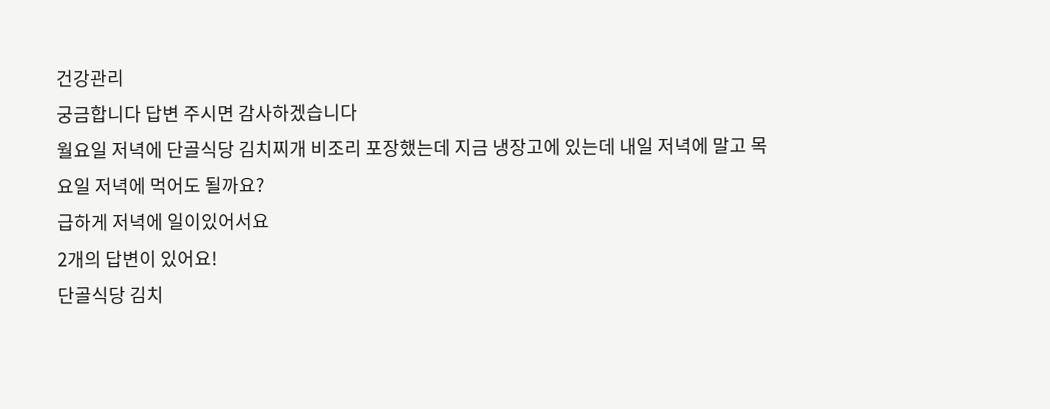건강관리
궁금합니다 답변 주시면 감사하겠습니다
월요일 저녁에 단골식당 김치찌개 비조리 포장했는데 지금 냉장고에 있는데 내일 저녁에 말고 목요일 저녁에 먹어도 될까요?
급하게 저녁에 일이있어서요
2개의 답변이 있어요!
단골식당 김치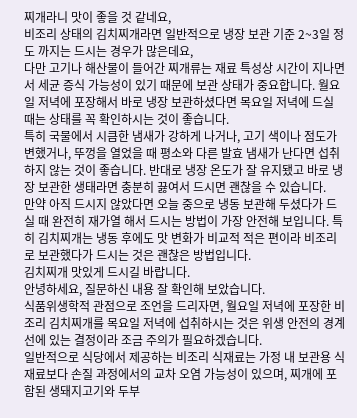찌개라니 맛이 좋을 것 같네요,
비조리 상태의 김치찌개라면 일반적으로 냉장 보관 기준 2~3일 정도 까지는 드시는 경우가 많은데요,
다만 고기나 해산물이 들어간 찌개류는 재료 특성상 시간이 지나면서 세균 증식 가능성이 있기 때문에 보관 상태가 중요합니다. 월요일 저녁에 포장해서 바로 냉장 보관하셨다면 목요일 저녁에 드실 때는 상태를 꼭 확인하시는 것이 좋습니다.
특히 국물에서 시큼한 냄새가 강하게 나거나, 고기 색이나 점도가 변했거나, 뚜껑을 열었을 때 평소와 다른 발효 냄새가 난다면 섭취하지 않는 것이 좋습니다. 반대로 냉장 온도가 잘 유지됐고 바로 냉장 보관한 생태라면 충분히 끓여서 드시면 괜찮을 수 있습니다.
만약 아직 드시지 않았다면 오늘 중으로 냉동 보관해 두셨다가 드실 때 완전히 재가열 해서 드시는 방법이 가장 안전해 보입니다. 특히 김치찌개는 냉동 후에도 맛 변화가 비교적 적은 편이라 비조리로 보관했다가 드시는 것은 괜찮은 방법입니다.
김치찌개 맛있게 드시길 바랍니다.
안녕하세요, 질문하신 내용 잘 확인해 보았습니다.
식품위생학적 관점으로 조언을 드리자면, 월요일 저녁에 포장한 비조리 김치찌개를 목요일 저녁에 섭취하시는 것은 위생 안전의 경계선에 있는 결정이라 조금 주의가 필요하겠습니다.
일반적으로 식당에서 제공하는 비조리 식재료는 가정 내 보관용 식재료보다 손질 과정에서의 교차 오염 가능성이 있으며, 찌개에 포함된 생돼지고기와 두부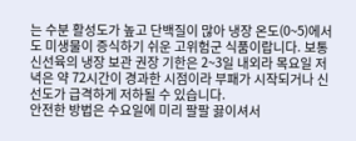는 수분 활성도가 높고 단백질이 많아 냉장 온도(0~5)에서도 미생물이 증식하기 쉬운 고위험군 식품이랍니다. 보통 신선육의 냉장 보관 권장 기한은 2~3일 내외라 목요일 저녁은 약 72시간이 경과한 시점이라 부패가 시작되거나 신선도가 급격하게 저하될 수 있습니다.
안전한 방법은 수요일에 미리 팔팔 끓이셔서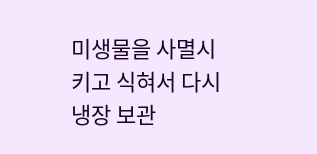미생물을 사멸시키고 식혀서 다시 냉장 보관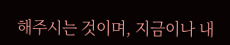해주시는 것이며, 지금이나 내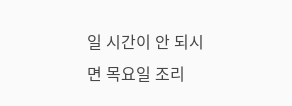일 시간이 안 되시면 목요일 조리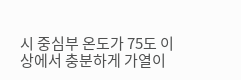시 중심부 온도가 75도 이상에서 충분하게 가열이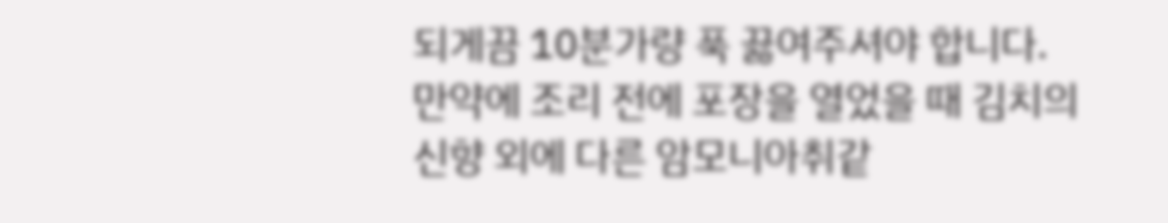되게끔 10분가량 푹 끓여주셔야 합니다.
만약에 조리 전에 포장을 열었을 때 김치의 신향 외에 다른 암모니아취같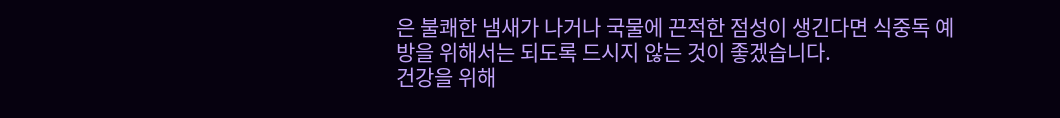은 불쾌한 냄새가 나거나 국물에 끈적한 점성이 생긴다면 식중독 예방을 위해서는 되도록 드시지 않는 것이 좋겠습니다.
건강을 위해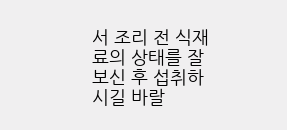서 조리 전 식재료의 상태를 잘 보신 후 섭취하시길 바랄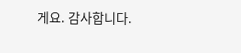게요. 감사합니다.